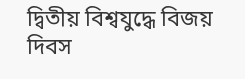দ্বিতীয় বিশ্বযুদ্ধে বিজয় দিবস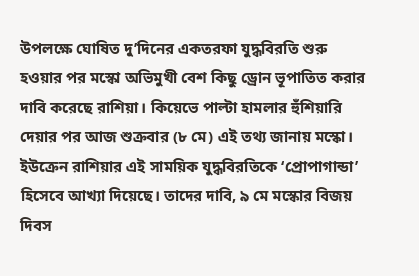উপলক্ষে ঘোষিত দু’দিনের একতরফা যুদ্ধবিরতি শুরু হওয়ার পর মস্কো অভিমুখী বেশ কিছু ড্রোন ভূপাতিত করার দাবি করেছে রাশিয়া। কিয়েভে পাল্টা হামলার হুঁশিয়ারি দেয়ার পর আজ শুক্রবার (৮ মে) এই তথ্য জানায় মস্কো।
ইউক্রেন রাশিয়ার এই সাময়িক যুদ্ধবিরতিকে ‘প্রোপাগান্ডা’ হিসেবে আখ্যা দিয়েছে। তাদের দাবি, ৯ মে মস্কোর বিজয় দিবস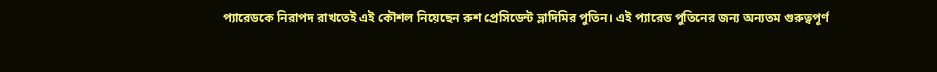প্যারেডকে নিরাপদ রাখতেই এই কৌশল নিয়েছেন রুশ প্রেসিডেন্ট ভ্লাদিমির পুতিন। এই প্যারেড পুতিনের জন্য অন্যতম গুরুত্বপূর্ণ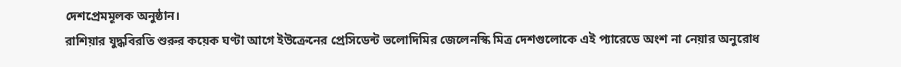দেশপ্রেমমূলক অনুষ্ঠান।
রাশিয়ার যুদ্ধবিরতি শুরুর কয়েক ঘণ্টা আগে ইউক্রেনের প্রেসিডেন্ট ভলোদিমির জেলেনস্কি মিত্র দেশগুলোকে এই প্যারেডে অংশ না নেয়ার অনুরোধ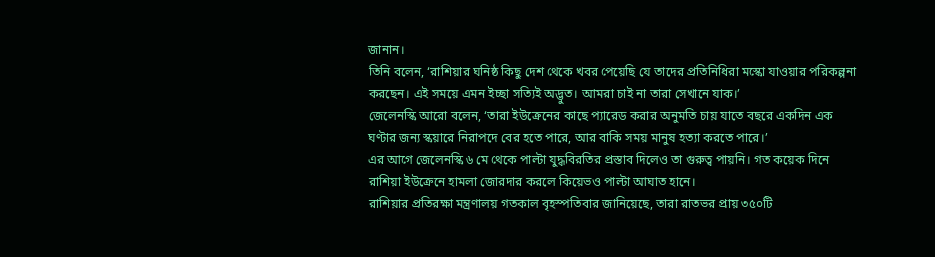জানান।
তিনি বলেন, ‘রাশিয়ার ঘনিষ্ঠ কিছু দেশ থেকে খবর পেয়েছি যে তাদের প্রতিনিধিরা মস্কো যাওয়ার পরিকল্পনা করছেন। এই সময়ে এমন ইচ্ছা সত্যিই অদ্ভুত। আমরা চাই না তারা সেখানে যাক।’
জেলেনস্কি আরো বলেন, ‘তারা ইউক্রেনের কাছে প্যারেড করার অনুমতি চায় যাতে বছরে একদিন এক ঘণ্টার জন্য স্কয়ারে নিরাপদে বের হতে পারে, আর বাকি সময় মানুষ হত্যা করতে পারে।’
এর আগে জেলেনস্কি ৬ মে থেকে পাল্টা যুদ্ধবিরতির প্রস্তাব দিলেও তা গুরুত্ব পায়নি। গত কয়েক দিনে রাশিয়া ইউক্রেনে হামলা জোরদার করলে কিয়েভও পাল্টা আঘাত হানে।
রাশিয়ার প্রতিরক্ষা মন্ত্রণালয় গতকাল বৃহস্পতিবার জানিয়েছে, তারা রাতভর প্রায় ৩৫০টি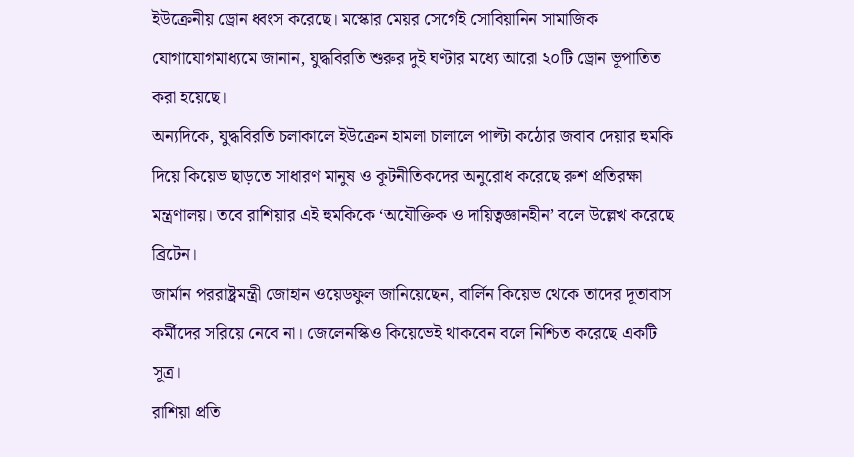ইউক্রেনীয় ড্রোন ধ্বংস করেছে। মস্কোর মেয়র সের্গেই সোবিয়ানিন সামাজিক যোগাযোগমাধ্যমে জানান, যুদ্ধবিরতি শুরুর দুই ঘণ্টার মধ্যে আরো ২০টি ড্রোন ভূপাতিত করা হয়েছে।
অন্যদিকে, যুদ্ধবিরতি চলাকালে ইউক্রেন হামলা চালালে পাল্টা কঠোর জবাব দেয়ার হুমকি দিয়ে কিয়েভ ছাড়তে সাধারণ মানুষ ও কূটনীতিকদের অনুরোধ করেছে রুশ প্রতিরক্ষা মন্ত্রণালয়। তবে রাশিয়ার এই হুমকিকে ‘অযৌক্তিক ও দায়িত্বজ্ঞানহীন’ বলে উল্লেখ করেছে ব্রিটেন।
জার্মান পররাষ্ট্রমন্ত্রী জোহান ওয়েডফুল জানিয়েছেন, বার্লিন কিয়েভ থেকে তাদের দূতাবাস কর্মীদের সরিয়ে নেবে না। জেলেনস্কিও কিয়েভেই থাকবেন বলে নিশ্চিত করেছে একটি সূত্র।
রাশিয়া প্রতি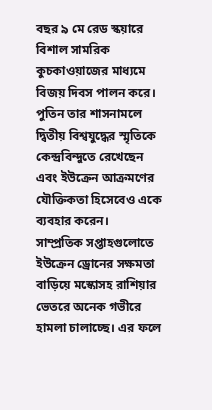বছর ৯ মে রেড স্কয়ারে বিশাল সামরিক কুচকাওয়াজের মাধ্যমে বিজয় দিবস পালন করে। পুতিন তার শাসনামলে দ্বিতীয় বিশ্বযুদ্ধের স্মৃতিকে কেন্দ্রবিন্দুতে রেখেছেন এবং ইউক্রেন আক্রমণের যৌক্তিকতা হিসেবেও একে ব্যবহার করেন।
সাম্প্রতিক সপ্তাহগুলোতে ইউক্রেন ড্রোনের সক্ষমতা বাড়িয়ে মস্কোসহ রাশিয়ার ভেতরে অনেক গভীরে হামলা চালাচ্ছে। এর ফলে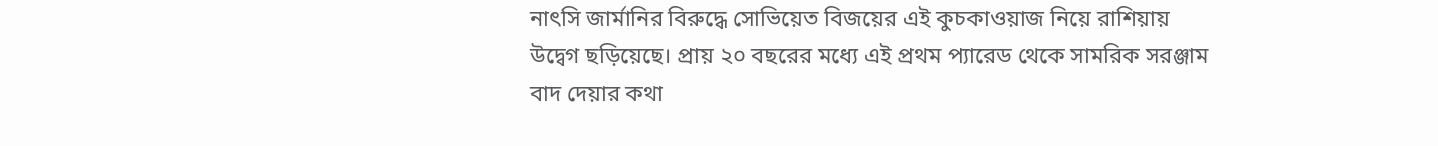নাৎসি জার্মানির বিরুদ্ধে সোভিয়েত বিজয়ের এই কুচকাওয়াজ নিয়ে রাশিয়ায় উদ্বেগ ছড়িয়েছে। প্রায় ২০ বছরের মধ্যে এই প্রথম প্যারেড থেকে সামরিক সরঞ্জাম বাদ দেয়ার কথা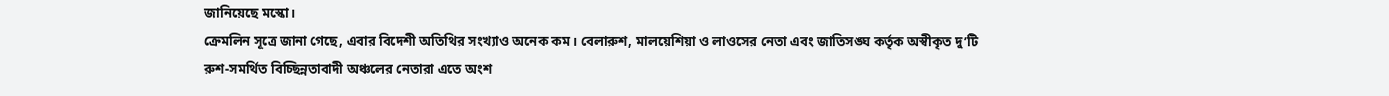জানিয়েছে মস্কো।
ক্রেমলিন সূত্রে জানা গেছে, এবার বিদেশী অতিথির সংখ্যাও অনেক কম। বেলারুশ, মালয়েশিয়া ও লাওসের নেতা এবং জাতিসঙ্ঘ কর্তৃক অস্বীকৃত দু’টি রুশ-সমর্থিত বিচ্ছিন্নতাবাদী অঞ্চলের নেতারা এতে অংশ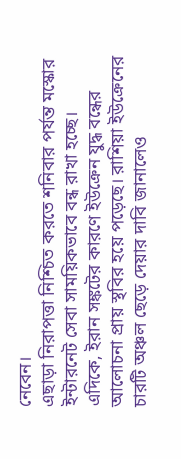নেবেন।
এছাড়া নিরাপত্তা নিশ্চিত করতে শনিবার পর্যন্ত মস্কোর ইন্টারনেট সেবা সাময়িকভাবে বন্ধ রাখা হচ্ছে।
এদিকে, ইরান সঙ্কটের কারণে ইউক্রেন যুদ্ধ বন্ধের আলোচনা প্রায় স্থবির হয়ে পড়েছে। রাশিয়া ইউক্রেনের চারটি অঞ্চল ছেড়ে দেয়ার দাবি জানালেও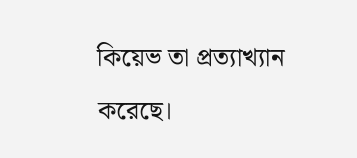কিয়েভ তা প্রত্যাখ্যান করেছে।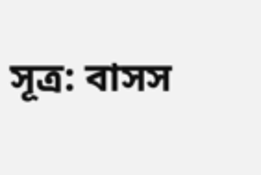সূত্র: বাসস